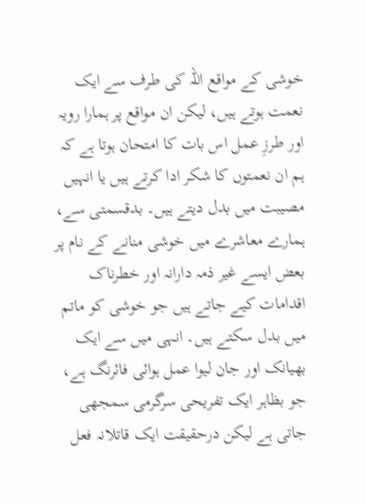خوشی کے مواقع اللہ کی طرف سے ایک نعمت ہوتے ہیں، لیکن ان مواقع پر ہمارا رویہ اور طرزِ عمل اس بات کا امتحان ہوتا ہے کہ ہم ان نعمتوں کا شکر ادا کرتے ہیں یا انہیں مصیبت میں بدل دیتے ہیں۔ بدقسمتی سے، ہمارے معاشرے میں خوشی منانے کے نام پر بعض ایسے غیر ذمہ دارانہ اور خطرناک اقدامات کیے جاتے ہیں جو خوشی کو ماتم میں بدل سکتے ہیں۔ انہی میں سے ایک بھیانک اور جان لیوا عمل ہوائی فائرنگ ہے، جو بظاہر ایک تفریحی سرگرمی سمجھی جاتی ہے لیکن درحقیقت ایک قاتلانہ فعل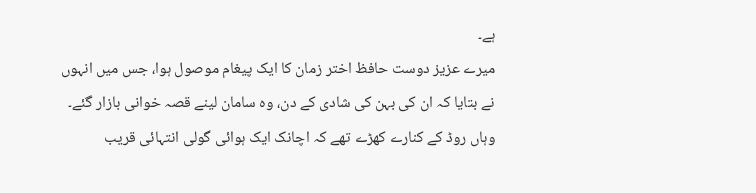ہے۔
میرے عزیز دوست حافظ اختر زمان کا ایک پیغام موصول ہوا، جس میں انہوں نے بتایا کہ ان کی بہن کی شادی کے دن، وہ سامان لینے قصہ خوانی بازار گئے۔ وہاں روڈ کے کنارے کھڑے تھے کہ اچانک ایک ہوائی گولی انتہائی قریب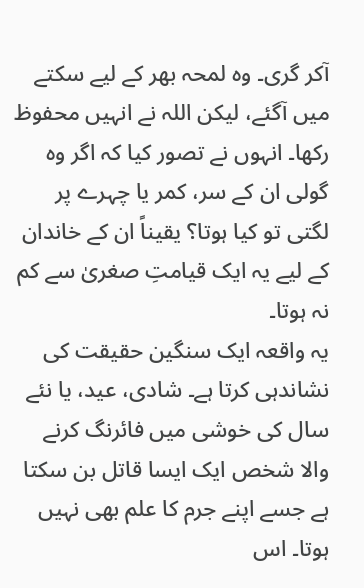آکر گری۔ وہ لمحہ بھر کے لیے سکتے میں آگئے، لیکن اللہ نے انہیں محفوظ رکھا۔ انہوں نے تصور کیا کہ اگر وہ گولی ان کے سر، کمر یا چہرے پر لگتی تو کیا ہوتا؟ یقیناً ان کے خاندان کے لیے یہ ایک قیامتِ صغریٰ سے کم نہ ہوتا۔
یہ واقعہ ایک سنگین حقیقت کی نشاندہی کرتا ہے۔ شادی، عید، یا نئے سال کی خوشی میں فائرنگ کرنے والا شخص ایک ایسا قاتل بن سکتا ہے جسے اپنے جرم کا علم بھی نہیں ہوتا۔ اس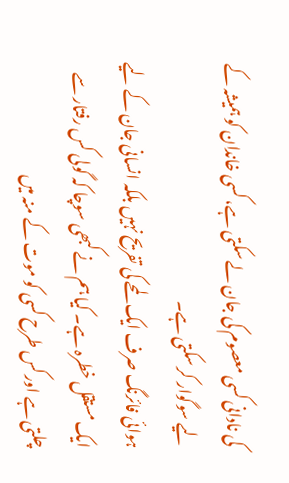کی نادانی کسی معصوم کی جان لے سکتی ہے، کسی خاندان کو ہمیشہ کے لیے سوگوار کر سکتی ہے۔
ہوائی فائرنگ صرف ایک لمحے کی تفریح نہیں بلکہ انسانی جان کے لیے ایک مستقل خطرہ ہے۔ کیا ہم نے کبھی سوچا کہ گولی کس رفتار سے چلتی ہے اور کس طرح کسی کو موت کے منہ میں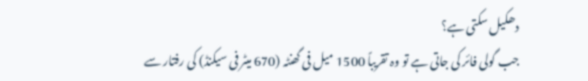دھکیل سکتی ہے؟
جب گولی فائر کی جاتی ہے تو وہ تقریباً 1500 میل فی گھنٹہ (670 میٹر فی سیکنڈ) کی رفتار سے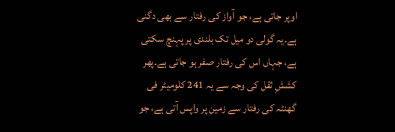اوپر جاتی ہے، جو آواز کی رفتار سے بھی دگنی ہے۔یہ گولی دو میل تک بلندی پر پہنچ سکتی ہے، جہاں اس کی رفتار صفر ہو جاتی ہے۔پھر کششِ ثقل کی وجہ سے یہ 241 کلومیٹر فی گھنٹہ کی رفتار سے زمین پر واپس آتی ہے، جو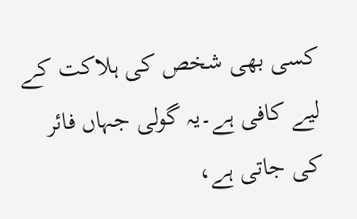کسی بھی شخص کی ہلاکت کے لیے کافی ہے۔یہ گولی جہاں فائر کی جاتی ہے،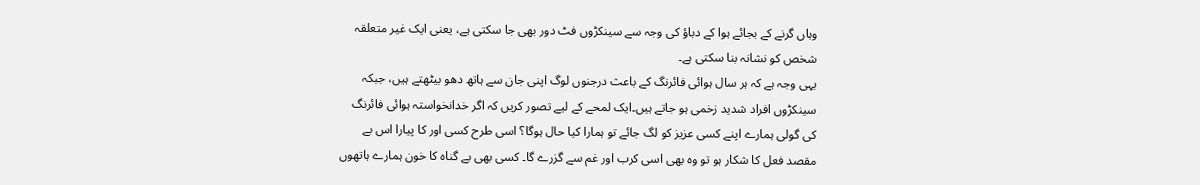وہاں گرنے کے بجائے ہوا کے دباؤ کی وجہ سے سینکڑوں فٹ دور بھی جا سکتی ہے، یعنی ایک غیر متعلقہ شخص کو نشانہ بنا سکتی ہے۔
یہی وجہ ہے کہ ہر سال ہوائی فائرنگ کے باعث درجنوں لوگ اپنی جان سے ہاتھ دھو بیٹھتے ہیں، جبکہ سینکڑوں افراد شدید زخمی ہو جاتے ہیں۔ایک لمحے کے لیے تصور کریں کہ اگر خدانخواستہ ہوائی فائرنگ کی گولی ہمارے اپنے کسی عزیز کو لگ جائے تو ہمارا کیا حال ہوگا؟ اسی طرح کسی اور کا پیارا اس بے مقصد فعل کا شکار ہو تو وہ بھی اسی کرب اور غم سے گزرے گا۔ کسی بھی بے گناہ کا خون ہمارے ہاتھوں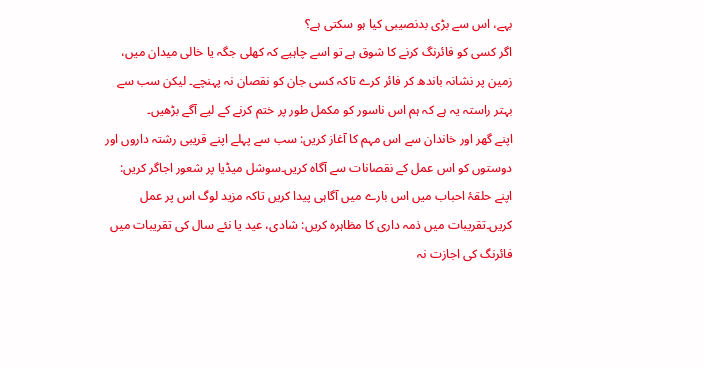بہے، اس سے بڑی بدنصیبی کیا ہو سکتی ہے؟
اگر کسی کو فائرنگ کرنے کا شوق ہے تو اسے چاہیے کہ کھلی جگہ یا خالی میدان میں، زمین پر نشانہ باندھ کر فائر کرے تاکہ کسی جان کو نقصان نہ پہنچے۔ لیکن سب سے بہتر راستہ یہ ہے کہ ہم اس ناسور کو مکمل طور پر ختم کرنے کے لیے آگے بڑھیں۔
اپنے گھر اور خاندان سے اس مہم کا آغاز کریں: سب سے پہلے اپنے قریبی رشتہ داروں اور دوستوں کو اس عمل کے نقصانات سے آگاہ کریں۔سوشل میڈیا پر شعور اجاگر کریں: اپنے حلقۂ احباب میں اس بارے میں آگاہی پیدا کریں تاکہ مزید لوگ اس پر عمل کریں۔تقریبات میں ذمہ داری کا مظاہرہ کریں: شادی، عید یا نئے سال کی تقریبات میں فائرنگ کی اجازت نہ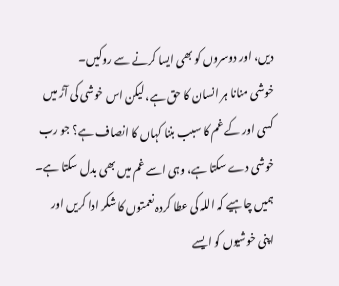دیں، اور دوسروں کو بھی ایسا کرنے سے روکیں۔
خوشی منانا ہر انسان کا حق ہے، لیکن اس خوشی کی آڑ میں کسی اور کے غم کا سبب بننا کہاں کا انصاف ہے؟ جو رب خوشی دے سکتا ہے، وہی اسے غم میں بھی بدل سکتا ہے۔ ہمیں چاہیے کہ اللہ کی عطا کردہ نعمتوں کا شکر ادا کریں اور اپنی خوشیوں کو ایسے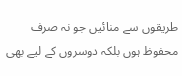طریقوں سے منائیں جو نہ صرف محفوظ ہوں بلکہ دوسروں کے لیے بھی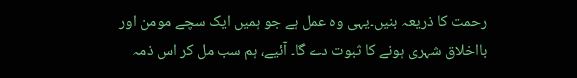رحمت کا ذریعہ بنیں۔یہی وہ عمل ہے جو ہمیں ایک سچے مومن اور بااخلاق شہری ہونے کا ثبوت دے گا۔ آئیے، ہم سب مل کر اس ذمہ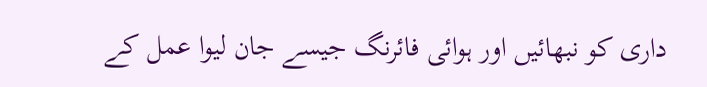داری کو نبھائیں اور ہوائی فائرنگ جیسے جان لیوا عمل کے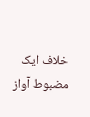خلاف ایک مضبوط آواز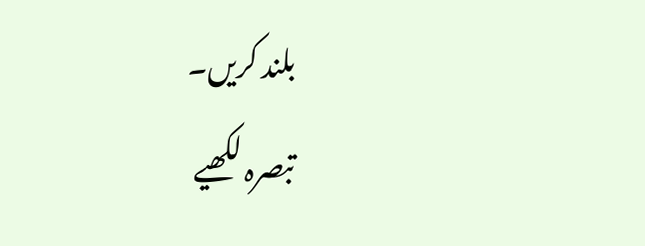بلند کریں۔
تبصرہ لکھیے